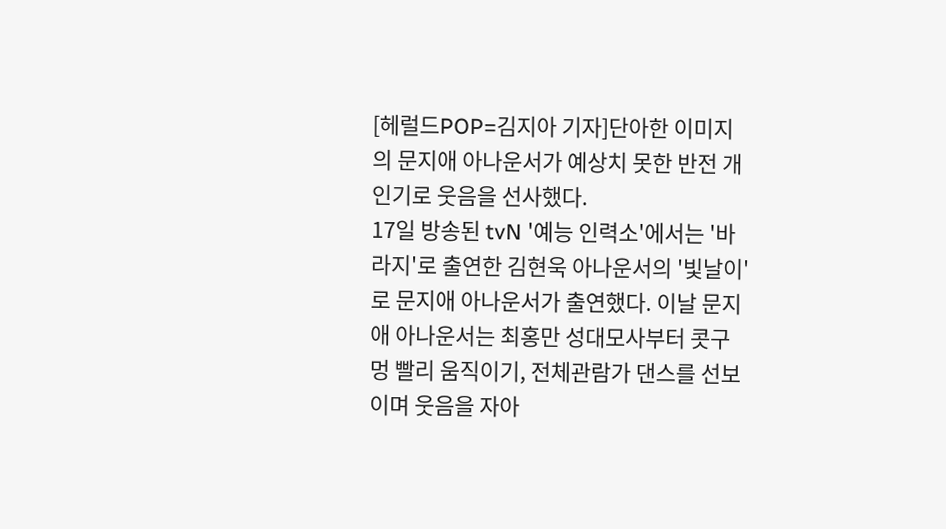[헤럴드POP=김지아 기자]단아한 이미지의 문지애 아나운서가 예상치 못한 반전 개인기로 웃음을 선사했다.
17일 방송된 tvN '예능 인력소'에서는 '바라지'로 출연한 김현욱 아나운서의 '빛날이'로 문지애 아나운서가 출연했다. 이날 문지애 아나운서는 최홍만 성대모사부터 콧구멍 빨리 움직이기, 전체관람가 댄스를 선보이며 웃음을 자아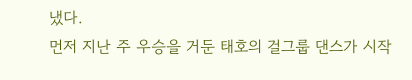냈다.
먼저 지난 주 우승을 거둔 태호의 걸그룹 댄스가 시작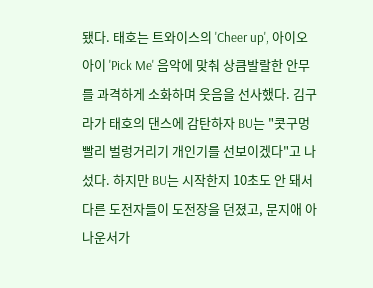됐다. 태호는 트와이스의 'Cheer up', 아이오아이 'Pick Me' 음악에 맞춰 상큼발랄한 안무를 과격하게 소화하며 웃음을 선사했다. 김구라가 태호의 댄스에 감탄하자 BU는 "콧구멍 빨리 벌렁거리기 개인기를 선보이겠다"고 나섰다. 하지만 BU는 시작한지 10초도 안 돼서 다른 도전자들이 도전장을 던졌고, 문지애 아나운서가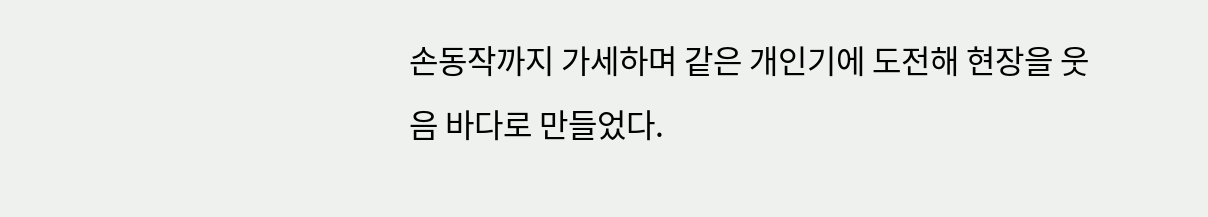손동작까지 가세하며 같은 개인기에 도전해 현장을 웃음 바다로 만들었다.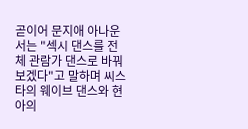곧이어 문지애 아나운서는 "섹시 댄스를 전체 관람가 댄스로 바꿔보겠다"고 말하며 씨스타의 웨이브 댄스와 현아의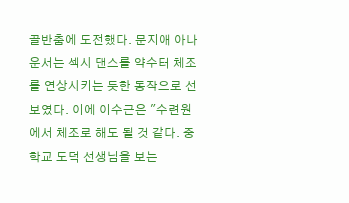골반춤에 도전했다. 문지애 아나운서는 섹시 댄스를 약수터 체조를 연상시키는 듯한 동작으로 선보였다. 이에 이수근은 "수련원에서 체조로 해도 될 것 같다. 중학교 도덕 선생님을 보는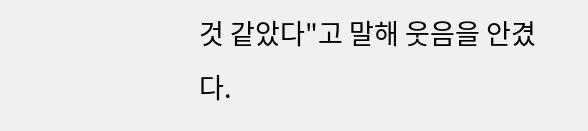것 같았다"고 말해 웃음을 안겼다.